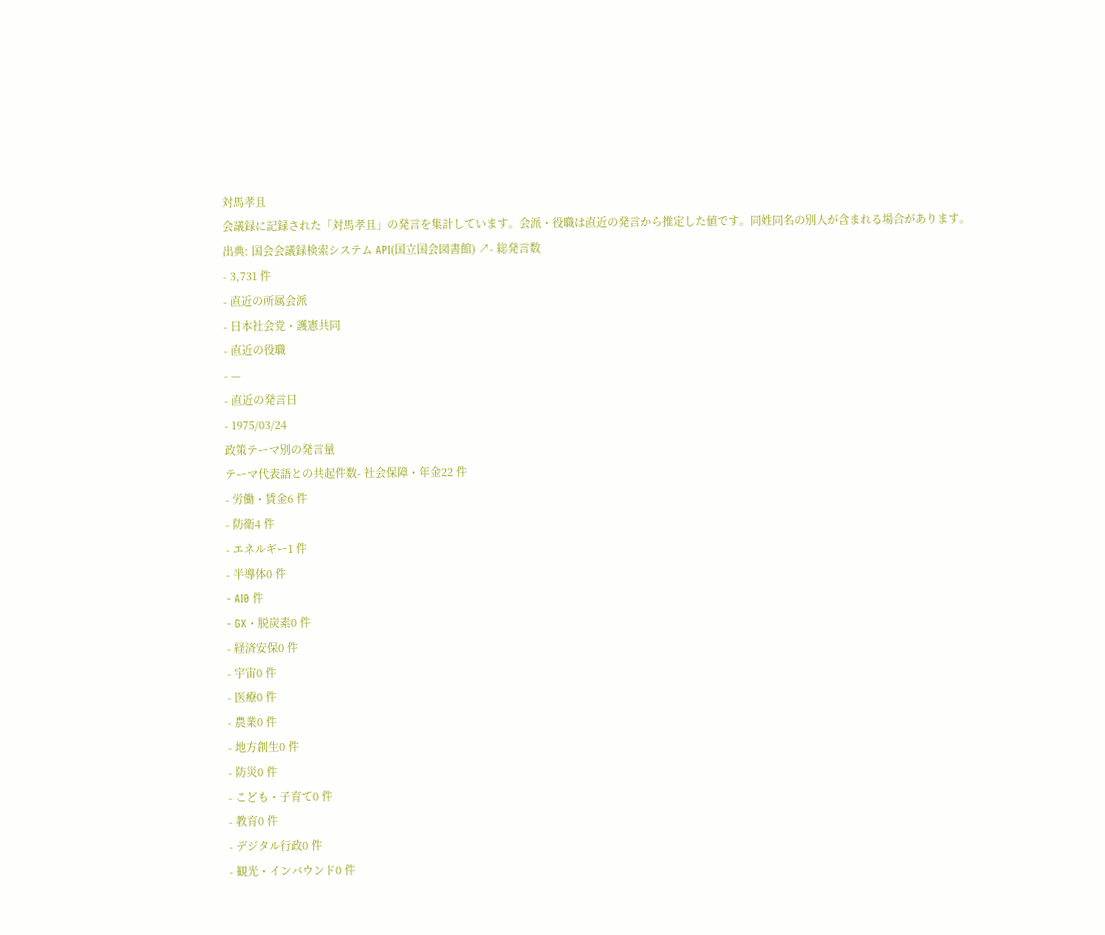対馬孝且
会議録に記録された「対馬孝且」の発言を集計しています。会派・役職は直近の発言から推定した値です。同姓同名の別人が含まれる場合があります。
出典: 国会会議録検索システム API(国立国会図書館) ↗- 総発言数
- 3,731 件
- 直近の所属会派
- 日本社会党・護憲共同
- 直近の役職
- —
- 直近の発言日
- 1975/03/24
政策テーマ別の発言量
テーマ代表語との共起件数- 社会保障・年金22 件
- 労働・賃金6 件
- 防衛4 件
- エネルギー1 件
- 半導体0 件
- AI0 件
- GX・脱炭素0 件
- 経済安保0 件
- 宇宙0 件
- 医療0 件
- 農業0 件
- 地方創生0 件
- 防災0 件
- こども・子育て0 件
- 教育0 件
- デジタル行政0 件
- 観光・インバウンド0 件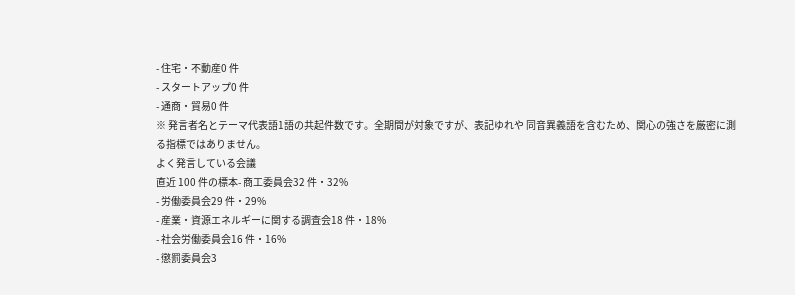- 住宅・不動産0 件
- スタートアップ0 件
- 通商・貿易0 件
※ 発言者名とテーマ代表語1語の共起件数です。全期間が対象ですが、表記ゆれや 同音異義語を含むため、関心の強さを厳密に測る指標ではありません。
よく発言している会議
直近 100 件の標本- 商工委員会32 件・32%
- 労働委員会29 件・29%
- 産業・資源エネルギーに関する調査会18 件・18%
- 社会労働委員会16 件・16%
- 懲罰委員会3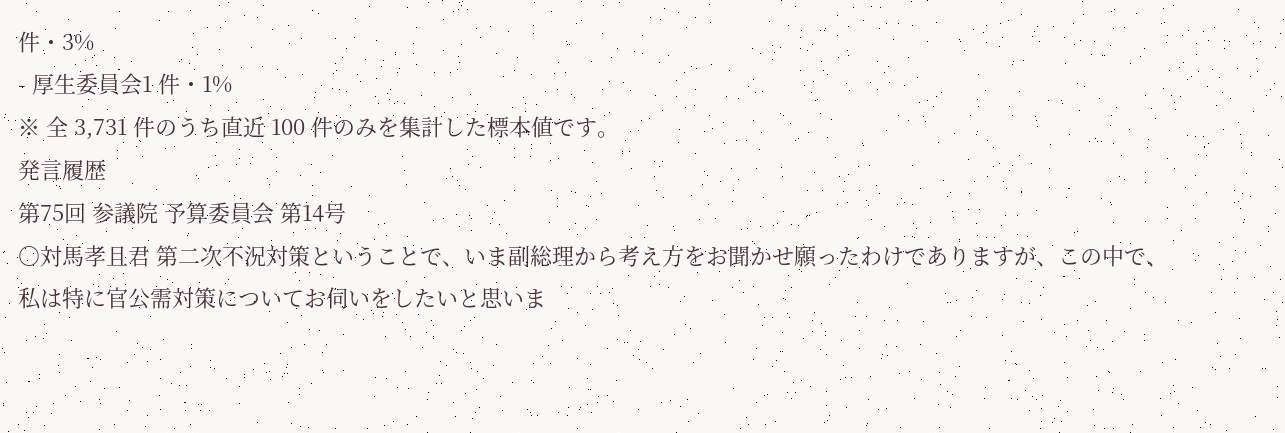件・3%
- 厚生委員会1 件・1%
※ 全 3,731 件のうち直近 100 件のみを集計した標本値です。
発言履歴
第75回 参議院 予算委員会 第14号
○対馬孝且君 第二次不況対策ということで、いま副総理から考え方をお聞かせ願ったわけでありますが、この中で、私は特に官公需対策についてお伺いをしたいと思いま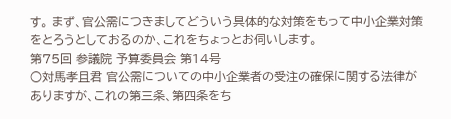す。 まず、官公需につきましてどういう具体的な対策をもって中小企業対策をとろうとしておるのか、これをちょっとお伺いします。
第75回 参議院 予算委員会 第14号
○対馬孝且君 官公需についての中小企業者の受注の確保に関する法律がありますが、これの第三条、第四条をち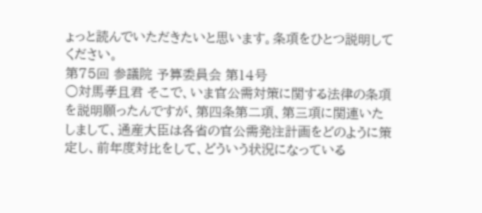ょっと読んでいただきたいと思います。条項をひとつ説明してください。
第75回 参議院 予算委員会 第14号
○対馬孝且君 そこで、いま官公需対策に関する法律の条項を説明願ったんですが、第四条第二項、第三項に関連いたしまして、通産大臣は各省の官公需発注計画をどのように策定し、前年度対比をして、どういう状況になっている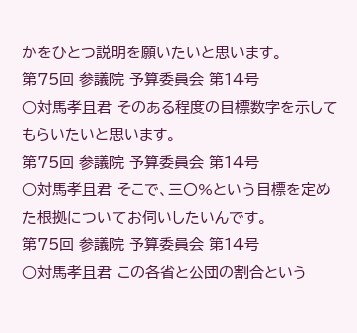かをひとつ説明を願いたいと思います。
第75回 参議院 予算委員会 第14号
○対馬孝且君 そのある程度の目標数字を示してもらいたいと思います。
第75回 参議院 予算委員会 第14号
○対馬孝且君 そこで、三〇%という目標を定めた根拠についてお伺いしたいんです。
第75回 参議院 予算委員会 第14号
○対馬孝且君 この各省と公団の割合という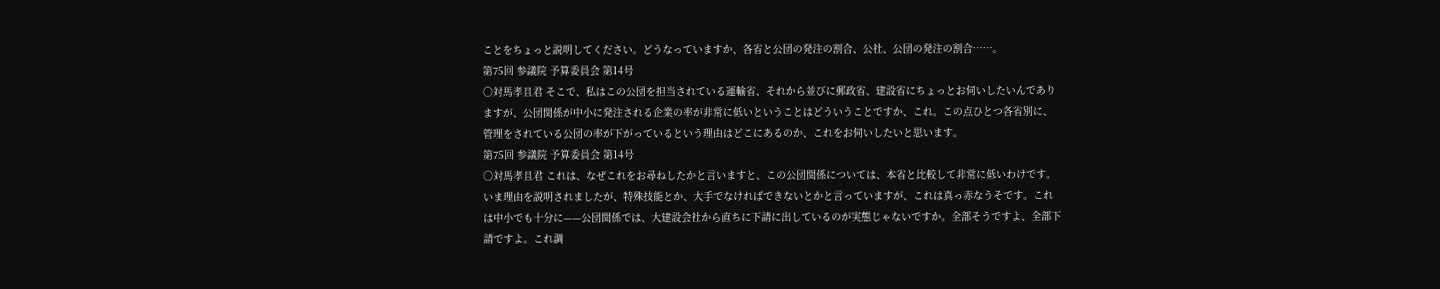ことをちょっと説明してください。どうなっていますか、各省と公団の発注の割合、公社、公団の発注の割合……。
第75回 参議院 予算委員会 第14号
○対馬孝且君 そこで、私はこの公団を担当されている運輸省、それから並びに郵政省、建設省にちょっとお伺いしたいんでありますが、公団関係が中小に発注される企業の率が非常に低いということはどういうことですか、これ。この点ひとつ各省別に、管理をされている公団の率が下がっているという理由はどこにあるのか、これをお伺いしたいと思います。
第75回 参議院 予算委員会 第14号
○対馬孝且君 これは、なぜこれをお尋ねしたかと言いますと、この公団関係については、本省と比較して非常に低いわけです。いま理由を説明されましたが、特殊技能とか、大手でなければできないとかと言っていますが、これは真っ赤なうそです。これは中小でも十分に——公団関係では、大建設会社から直ちに下請に出しているのが実態じゃないですか。全部そうですよ、全部下請ですよ。これ調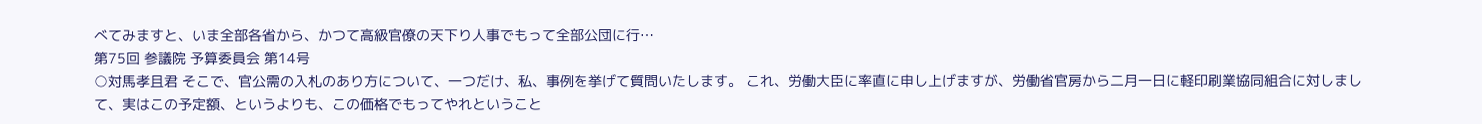べてみますと、いま全部各省から、かつて高級官僚の天下り人事でもって全部公団に行…
第75回 参議院 予算委員会 第14号
○対馬孝且君 そこで、官公需の入札のあり方について、一つだけ、私、事例を挙げて質問いたします。 これ、労働大臣に率直に申し上げますが、労働省官房から二月一日に軽印刷業協同組合に対しまして、実はこの予定額、というよりも、この価格でもってやれということ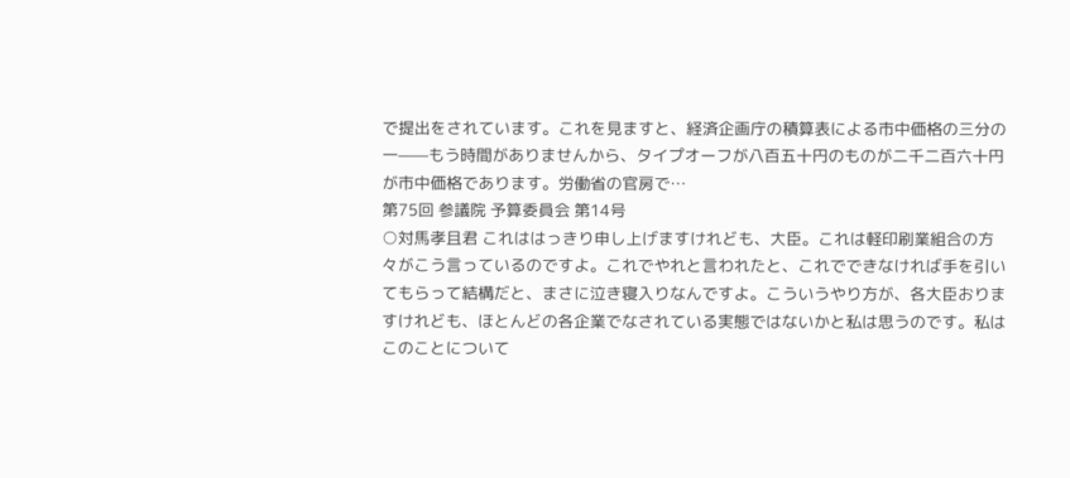で提出をされています。これを見ますと、経済企画庁の積算表による市中価格の三分の一——もう時間がありませんから、タイプオーフが八百五十円のものが二千二百六十円が市中価格であります。労働省の官房で…
第75回 参議院 予算委員会 第14号
○対馬孝且君 これははっきり申し上げますけれども、大臣。これは軽印刷業組合の方々がこう言っているのですよ。これでやれと言われたと、これでできなければ手を引いてもらって結構だと、まさに泣き寝入りなんですよ。こういうやり方が、各大臣おりますけれども、ほとんどの各企業でなされている実態ではないかと私は思うのです。私はこのことについて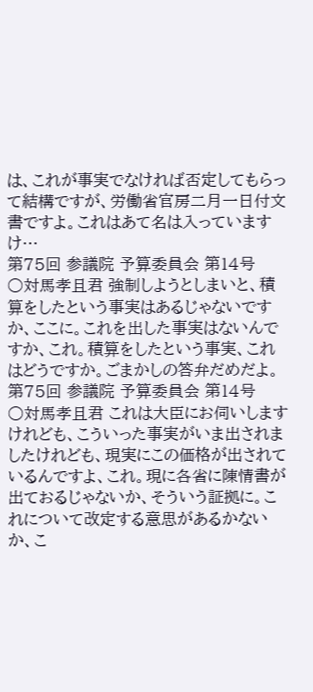は、これが事実でなければ否定してもらって結構ですが、労働省官房二月一日付文書ですよ。これはあて名は入っていますけ…
第75回 参議院 予算委員会 第14号
○対馬孝且君 強制しようとしまいと、積算をしたという事実はあるじゃないですか、ここに。これを出した事実はないんですか、これ。積算をしたという事実、これはどうですか。ごまかしの答弁だめだよ。
第75回 参議院 予算委員会 第14号
○対馬孝且君 これは大臣にお伺いしますけれども、こういった事実がいま出されましたけれども、現実にこの価格が出されているんですよ、これ。現に各省に陳情書が出ておるじゃないか、そういう証拠に。これについて改定する意思があるかないか、こ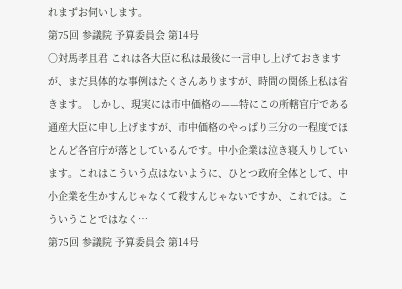れまずお伺いします。
第75回 参議院 予算委員会 第14号
○対馬孝且君 これは各大臣に私は最後に一言申し上げておきますが、まだ具体的な事例はたくさんありますが、時間の関係上私は省きます。 しかし、現実には市中価格の——特にこの所轄官庁である通産大臣に申し上げますが、市中価格のやっぱり三分の一程度でほとんど各官庁が落としているんです。中小企業は泣き寝入りしています。これはこういう点はないように、ひとつ政府全体として、中小企業を生かすんじゃなくて殺すんじゃないですか、これでは。こういうことではなく…
第75回 参議院 予算委員会 第14号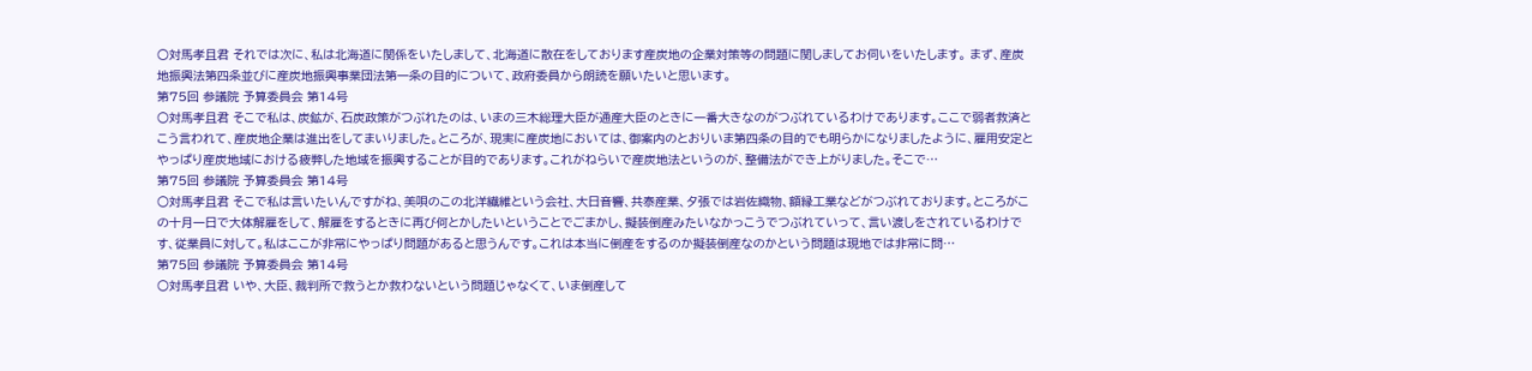○対馬孝且君 それでは次に、私は北海道に関係をいたしまして、北海道に散在をしております産炭地の企業対策等の問題に関しましてお伺いをいたします。 まず、産炭地振興法第四条並びに産炭地振興事業団法第一条の目的について、政府委員から朗読を願いたいと思います。
第75回 参議院 予算委員会 第14号
○対馬孝且君 そこで私は、炭鉱が、石炭政策がつぶれたのは、いまの三木総理大臣が通産大臣のときに一番大きなのがつぶれているわけであります。ここで弱者救済とこう言われて、産炭地企業は進出をしてまいりました。ところが、現実に産炭地においては、御案内のとおりいま第四条の目的でも明らかになりましたように、雇用安定とやっぱり産炭地域における疲弊した地域を振興することが目的であります。これがねらいで産炭地法というのが、整備法ができ上がりました。そこで…
第75回 参議院 予算委員会 第14号
○対馬孝且君 そこで私は言いたいんですがね、美唄のこの北洋繊維という会社、大日音響、共泰産業、夕張では岩佐織物、額縁工業などがつぶれております。ところがこの十月一日で大体解雇をして、解雇をするときに再び何とかしたいということでごまかし、擬装倒産みたいなかっこうでつぶれていって、言い渡しをされているわけです、従業員に対して。私はここが非常にやっぱり問題があると思うんです。これは本当に倒産をするのか擬装倒産なのかという問題は現地では非常に問…
第75回 参議院 予算委員会 第14号
○対馬孝且君 いや、大臣、裁判所で救うとか救わないという問題じゃなくて、いま倒産して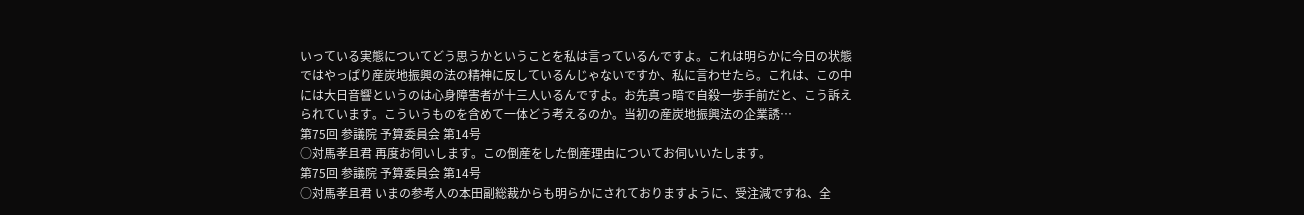いっている実態についてどう思うかということを私は言っているんですよ。これは明らかに今日の状態ではやっぱり産炭地振興の法の精神に反しているんじゃないですか、私に言わせたら。これは、この中には大日音響というのは心身障害者が十三人いるんですよ。お先真っ暗で自殺一歩手前だと、こう訴えられています。こういうものを含めて一体どう考えるのか。当初の産炭地振興法の企業誘…
第75回 参議院 予算委員会 第14号
○対馬孝且君 再度お伺いします。この倒産をした倒産理由についてお伺いいたします。
第75回 参議院 予算委員会 第14号
○対馬孝且君 いまの参考人の本田副総裁からも明らかにされておりますように、受注減ですね、全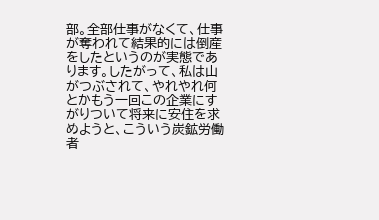部。全部仕事がなくて、仕事が奪われて結果的には倒産をしたというのが実態であります。したがって、私は山がつぶされて、やれやれ何とかもう一回この企業にすがりついて将来に安住を求めようと、こういう炭鉱労働者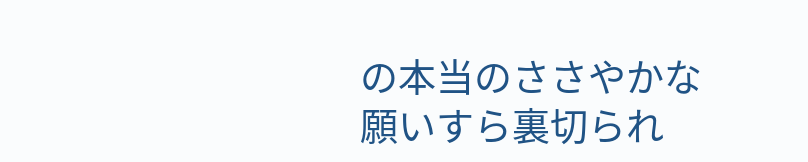の本当のささやかな願いすら裏切られ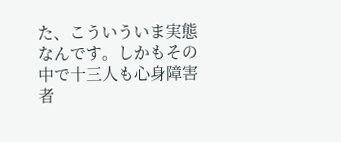た、こういういま実態なんです。しかもその中で十三人も心身障害者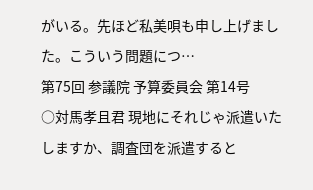がいる。先ほど私美唄も申し上げました。こういう問題につ…
第75回 参議院 予算委員会 第14号
○対馬孝且君 現地にそれじゃ派遣いたしますか、調査団を派遣すると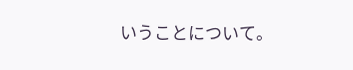いうことについて。